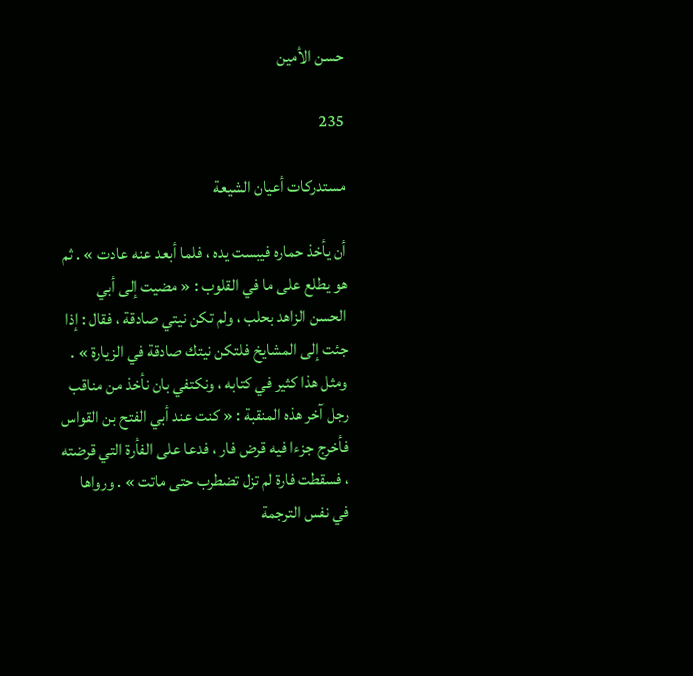حسن الأمين

235

مستدركات أعيان الشيعة

أن يأخذ حماره فيبست يده ، فلما أبعد عنه عادت » . ثم هو يطلع على ما في القلوب : « مضيت إلى أبي الحسن الزاهد بحلب ، ولم تكن نيتي صادقة ، فقال : إذا جئت إلى المشايخ فلتكن نيتك صادقة في الزيارة » . ومثل هذا كثير في كتابه ، ونكتفي بان نأخذ من مناقب رجل آخر هذه المنقبة : « كنت عند أبي الفتح بن القواس فأخرج جزءا فيه قرض فار ، فدعا على الفأرة التي قرضته ، فسقطت فارة لم تزل تضطرب حتى ماتت » . ورواها في نفس الترجمة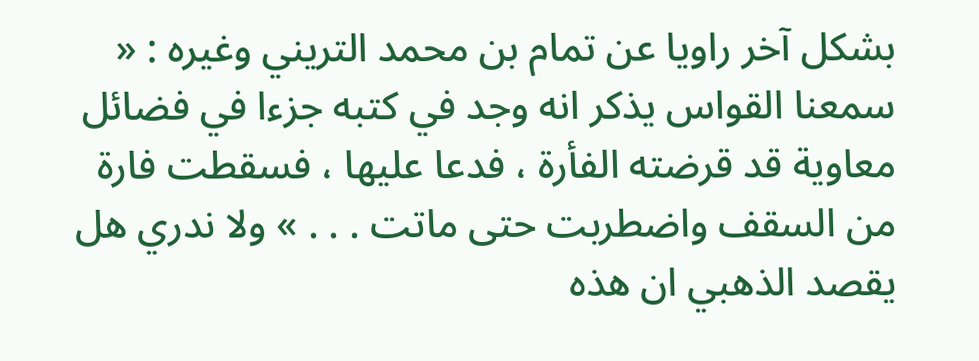بشكل آخر راويا عن تمام بن محمد التريني وغيره : « سمعنا القواس يذكر انه وجد في كتبه جزءا في فضائل معاوية قد قرضته الفأرة ، فدعا عليها ، فسقطت فارة من السقف واضطربت حتى ماتت . . . » ولا ندري هل يقصد الذهبي ان هذه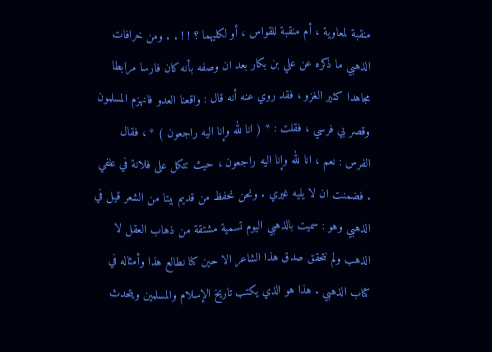منقبة لمعاوية ، أم منقبة للقواس ، أو لكليهما ؟ ! ! . . ومن خرافات الذهبي ما ذكره عن علي بن بكار بعد ان وصفه بأنه كان فارسا مرابطا مجاهدا كثير الغزو ، فقد روي عنه أنه قال : واقعنا العدو فانهزم المسلمون وقصر بي فرسي ، فقلت : * ( انا لله وإنا اليه راجعون ) * ، فقال الفرس : نعم ، انا لله وإنا اليه راجعون ، حيث تتكل على فلانة في علفي . فضمنت ان لا يليه غيري . ونحن نحفظ من قديم بيتا من الشعر قيل في الذهبي وهو : سميت بالذهبي اليوم تسمية مشتقة من ذهاب العقل لا الذهب ولم نتحقق صدق هذا الشاعر الا حين كنا نطالع هذا وأمثاله في كتاب الذهبي . هذا هو الذي يكتب تاريخ الإسلام والمسلمين ويتحدث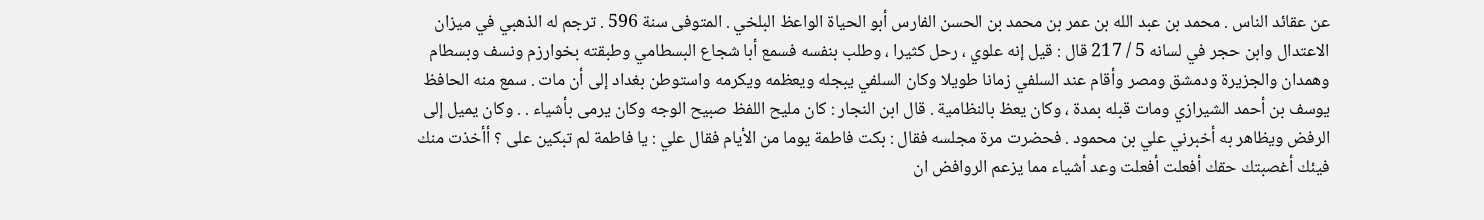عن عقائد الناس . محمد بن عبد الله بن عمر بن محمد بن الحسن الفارس أبو الحياة الواعظ البلخي . المتوفى سنة 596 . ترجم له الذهبي في ميزان الاعتدال وابن حجر في لسانه 5 / 217 قال : قيل إنه علوي ، رحل كثيرا ، وطلب بنفسه فسمع أبا شجاع البسطامي وطبقته بخوارزم ونسف وبسطام وهمدان والجزيرة ودمشق ومصر وأقام عند السلفي زمانا طويلا وكان السلفي يبجله ويعظمه ويكرمه واستوطن بغداد إلى أن مات . سمع منه الحافظ يوسف بن أحمد الشيرازي ومات قبله بمدة ، وكان يعظ بالنظامية . قال ابن النجار : كان مليح اللفظ صبيح الوجه وكان يرمى بأشياء . . وكان يميل إلى الرفض ويظاهر به أخبرني علي بن محمود . فحضرت مرة مجلسه فقال : بكت فاطمة يوما من الأيام فقال علي : يا فاطمة لم تبكين على ؟ أأخذت منك فيئك أغصبتك حقك أفعلت أفعلت وعد أشياء مما يزعم الروافض ان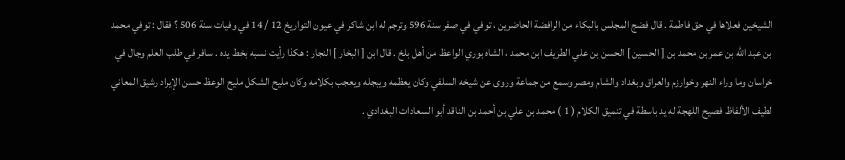الشيخين فعلاها في حق فاطمة . قال فضج المجلس بالبكاء من الرافضة الحاضرين ، توفي في صفر سنة 596 وترجم له ابن شاكر في عيون التواريخ 12 / 14 في وفيات سنة 506 ؟ فقال : توفي محمد بن عبد الله بن عمر بن محمد بن [ الحسين ] الحسن بن علي الطريف ابن محمد ، الشاه بوري الواعظ من أهل بلخ . قال ابن [ البخار ] النجار : هكذا رأيت نسبه بخط يده . سافر في طلب العلم وجال في خراسان وما وراء النهر وخوارزم والعراق وبغداد والشام ومصر وسمع من جماعة وروى عن شيخه السلفي وكان يعظمه ويبجله ويعجب بكلامه وكان مليح الشكل مليح الوعظ حسن الإيراد رشيق المعاني لطيف الألفاظ فصيح اللهجة له يد باسطة في تنميق الكلام ( 1 ) محمد بن علي بن أحمد بن الناقد أبو السعادات البغدادي .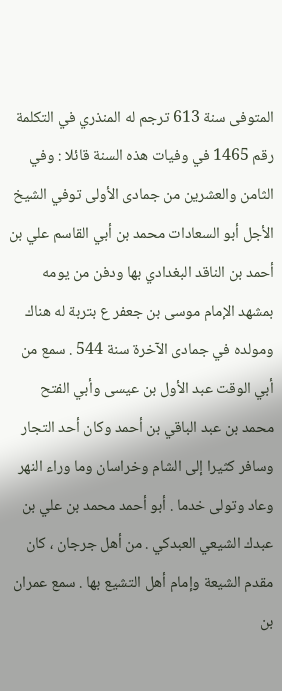المتوفى سنة 613 ترجم له المنذري في التكلمة رقم 1465 في وفيات هذه السنة قائلا : وفي الثامن والعشرين من جمادى الأولى توفي الشيخ الأجل أبو السعادات محمد بن أبي القاسم علي بن أحمد بن الناقد البغدادي بها ودفن من يومه بمشهد الإمام موسى بن جعفر ع بتربة له هناك ومولده في جمادى الآخرة سنة 544 . سمع من أبي الوقت عبد الأول بن عيسى وأبي الفتح محمد بن عبد الباقي بن أحمد وكان أحد التجار وسافر كثيرا إلى الشام وخراسان وما وراء النهر وعاد وتولى خدما . أبو أحمد محمد بن علي بن عبدك الشيعي العبدكي . من أهل جرجان ، كان مقدم الشيعة وإمام أهل التشيع بها . سمع عمران بن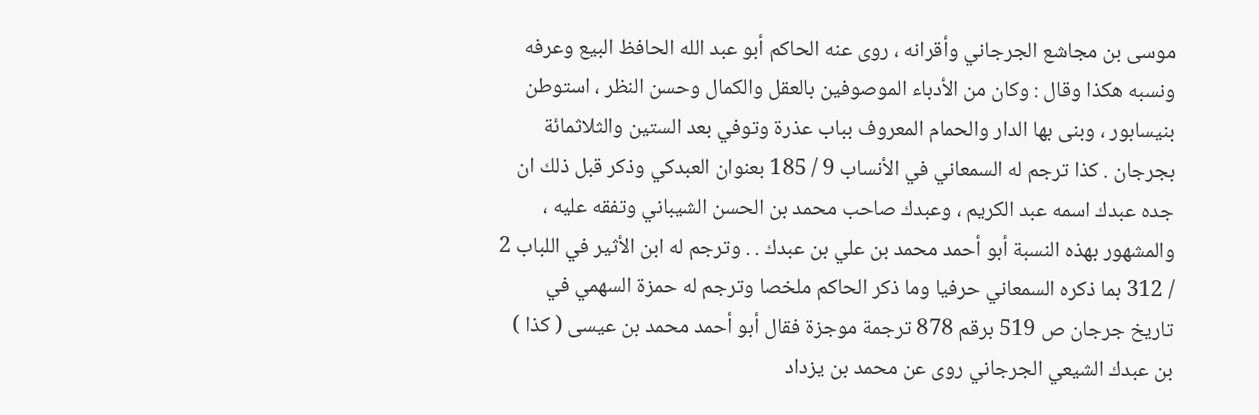موسى بن مجاشع الجرجاني وأقرانه ، روى عنه الحاكم أبو عبد الله الحافظ البيع وعرفه ونسبه هكذا وقال : وكان من الأدباء الموصوفين بالعقل والكمال وحسن النظر ، استوطن بنيسابور ، وبنى بها الدار والحمام المعروف بباب عذرة وتوفي بعد الستين والثلاثمائة بجرجان . كذا ترجم له السمعاني في الأنساب 9 / 185 بعنوان العبدكي وذكر قبل ذلك ان جده عبدك اسمه عبد الكريم ، وعبدك صاحب محمد بن الحسن الشيباني وتفقه عليه ، والمشهور بهذه النسبة أبو أحمد محمد بن علي بن عبدك . . وترجم له ابن الأثير في اللباب 2 / 312 بما ذكره السمعاني حرفيا وما ذكر الحاكم ملخصا وترجم له حمزة السهمي في تاريخ جرجان ص 519 برقم 878 ترجمة موجزة فقال أبو أحمد محمد بن عيسى ( كذا ) بن عبدك الشيعي الجرجاني روى عن محمد بن يزداد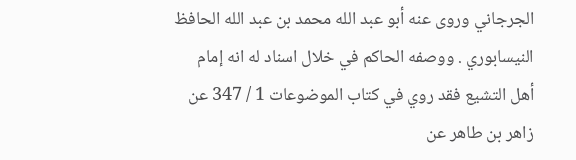الجرجاني وروى عنه أبو عبد الله محمد بن عبد الله الحافظ النيسابوري . ووصفه الحاكم في خلال اسناد له انه إمام أهل التشيع فقد روي في كتاب الموضوعات 1 / 347 عن زاهر بن طاهر عن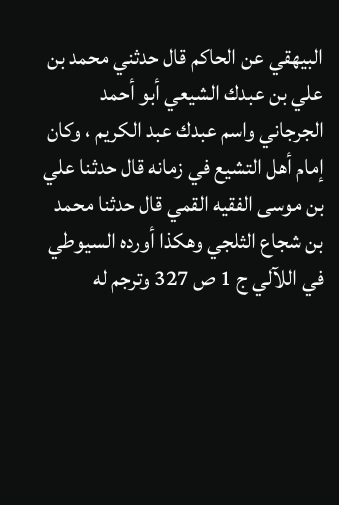البيهقي عن الحاكم قال حدثني محمد بن علي بن عبدك الشيعي أبو أحمد الجرجاني واسم عبدك عبد الكريم ، وكان إمام أهل التشيع في زمانه قال حدثنا علي بن موسى الفقيه القمي قال حدثنا محمد بن شجاع الثلجي وهكذا أورده السيوطي في اللآلي ج 1 ص 327 وترجم له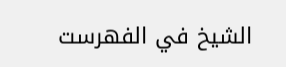الشيخ في الفهرست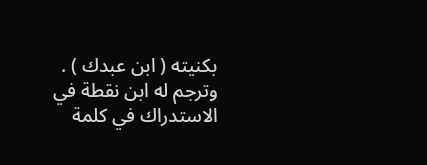بكنيته ( ابن عبدك ) . وترجم له ابن نقطة في الاستدراك في كلمة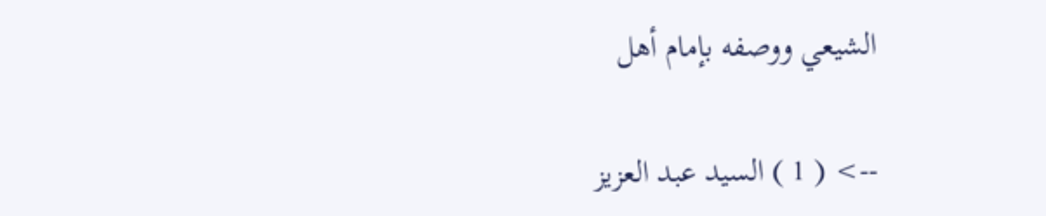الشيعي ووصفه بإمام أهل

--> ( 1 ) السيد عبد العزيز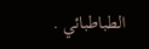الطباطبائي .